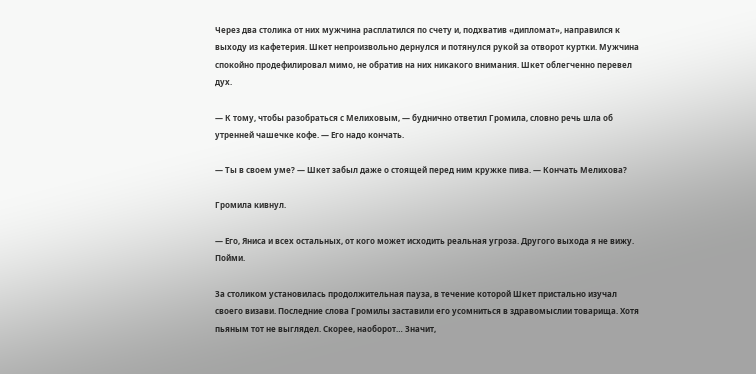Через два столика от них мужчина расплатился по счету и, подхватив «дипломат», направился к выходу из кафетерия. Шкет непроизвольно дернулся и потянулся рукой за отворот куртки. Мужчина спокойно продефилировал мимо, не обратив на них никакого внимания. Шкет облегченно перевел дух.

— К тому, чтобы разобраться с Мелиховым, — буднично ответил Громила, словно речь шла об утренней чашечке кофе. — Его надо кончать.

— Ты в своем уме? — Шкет забыл даже о стоящей перед ним кружке пива. — Кончать Мелихова?

Громила кивнул.

— Его, Яниса и всех остальных, от кого может исходить реальная угроза. Другого выхода я не вижу. Пойми.

За столиком установилась продолжительная пауза, в течение которой Шкет пристально изучал своего визави. Последние слова Громилы заставили его усомниться в здравомыслии товарища. Хотя пьяным тот не выглядел. Скорее, наоборот… Значит,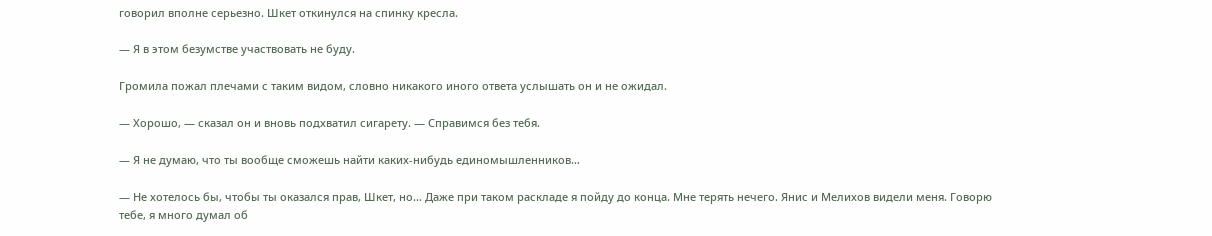говорил вполне серьезно. Шкет откинулся на спинку кресла.

— Я в этом безумстве участвовать не буду.

Громила пожал плечами с таким видом, словно никакого иного ответа услышать он и не ожидал.

— Хорошо, — сказал он и вновь подхватил сигарету. — Справимся без тебя.

— Я не думаю, что ты вообще сможешь найти каких-нибудь единомышленников…

— Не хотелось бы, чтобы ты оказался прав, Шкет, но… Даже при таком раскладе я пойду до конца. Мне терять нечего. Янис и Мелихов видели меня. Говорю тебе, я много думал об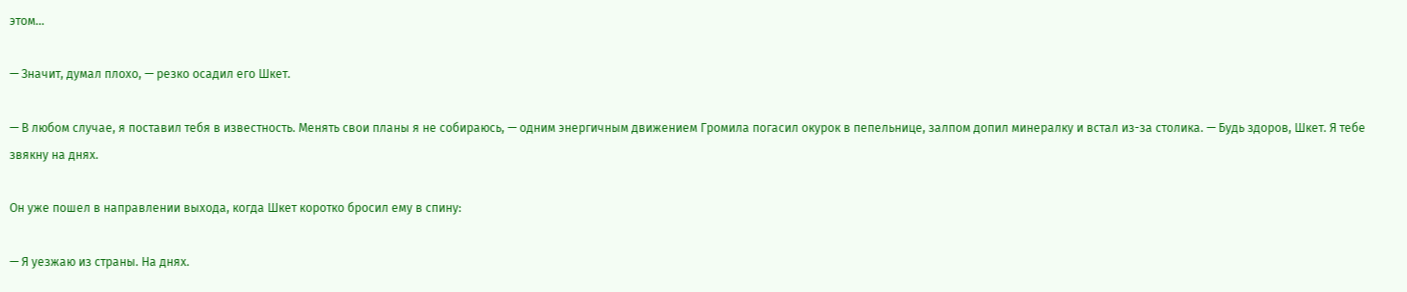этом…

— Значит, думал плохо, — резко осадил его Шкет.

— В любом случае, я поставил тебя в известность. Менять свои планы я не собираюсь, — одним энергичным движением Громила погасил окурок в пепельнице, залпом допил минералку и встал из-за столика. — Будь здоров, Шкет. Я тебе звякну на днях.

Он уже пошел в направлении выхода, когда Шкет коротко бросил ему в спину:

— Я уезжаю из страны. На днях.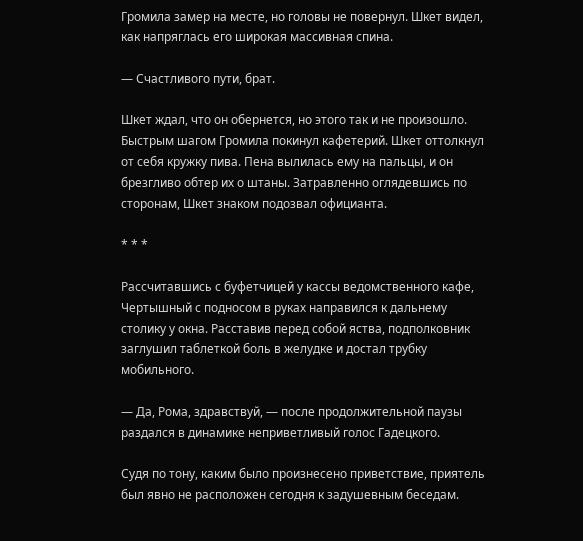Громила замер на месте, но головы не повернул. Шкет видел, как напряглась его широкая массивная спина.

— Счастливого пути, брат.

Шкет ждал, что он обернется, но этого так и не произошло. Быстрым шагом Громила покинул кафетерий. Шкет оттолкнул от себя кружку пива. Пена вылилась ему на пальцы, и он брезгливо обтер их о штаны. Затравленно оглядевшись по сторонам, Шкет знаком подозвал официанта.

* * *

Рассчитавшись с буфетчицей у кассы ведомственного кафе, Чертышный с подносом в руках направился к дальнему столику у окна. Расставив перед собой яства, подполковник заглушил таблеткой боль в желудке и достал трубку мобильного.

— Да, Рома, здравствуй, — после продолжительной паузы раздался в динамике неприветливый голос Гадецкого.

Судя по тону, каким было произнесено приветствие, приятель был явно не расположен сегодня к задушевным беседам.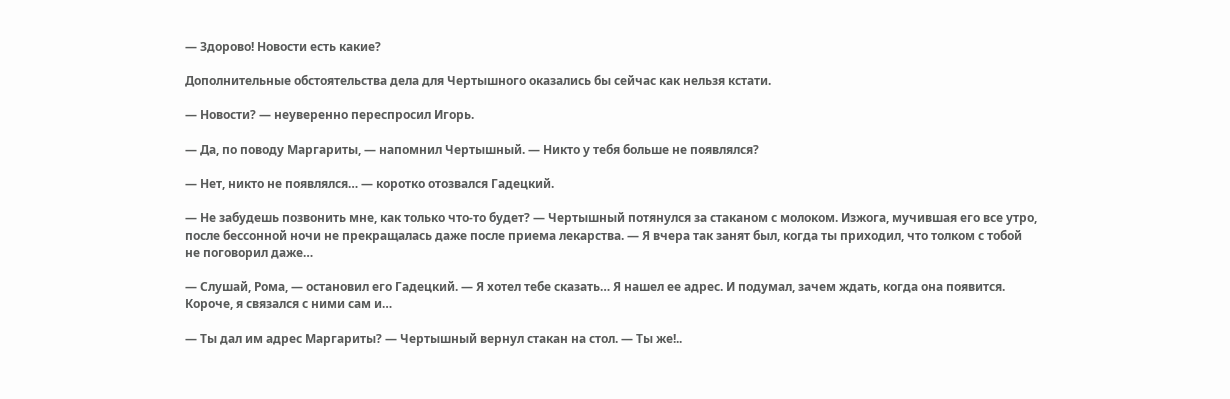— Здорово! Новости есть какие?

Дополнительные обстоятельства дела для Чертышного оказались бы сейчас как нельзя кстати.

— Новости? — неуверенно переспросил Игорь.

— Да, по поводу Маргариты, — напомнил Чертышный. — Никто у тебя больше не появлялся?

— Нет, никто не появлялся… — коротко отозвался Гадецкий.

— Не забудешь позвонить мне, как только что-то будет? — Чертышный потянулся за стаканом с молоком. Изжога, мучившая его все утро, после бессонной ночи не прекращалась даже после приема лекарства. — Я вчера так занят был, когда ты приходил, что толком с тобой не поговорил даже…

— Слушай, Рома, — остановил его Гадецкий. — Я хотел тебе сказать… Я нашел ее адрес. И подумал, зачем ждать, когда она появится. Короче, я связался с ними сам и…

— Ты дал им адрес Маргариты? — Чертышный вернул стакан на стол. — Ты же!..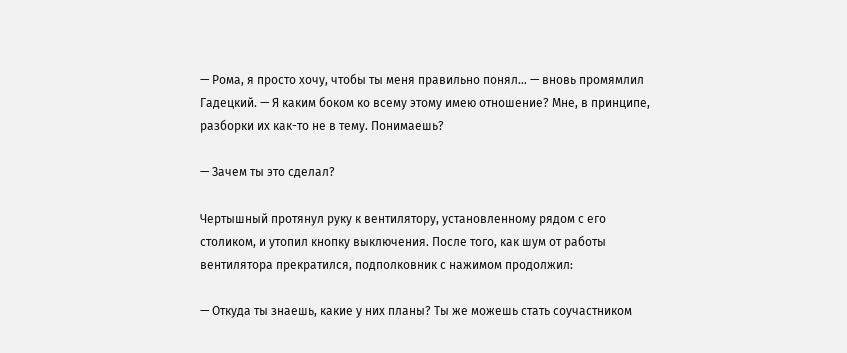— Рома, я просто хочу, чтобы ты меня правильно понял… — вновь промямлил Гадецкий. — Я каким боком ко всему этому имею отношение? Мне, в принципе, разборки их как-то не в тему. Понимаешь?

— Зачем ты это сделал?

Чертышный протянул руку к вентилятору, установленному рядом с его столиком, и утопил кнопку выключения. После того, как шум от работы вентилятора прекратился, подполковник с нажимом продолжил:

— Откуда ты знаешь, какие у них планы? Ты же можешь стать соучастником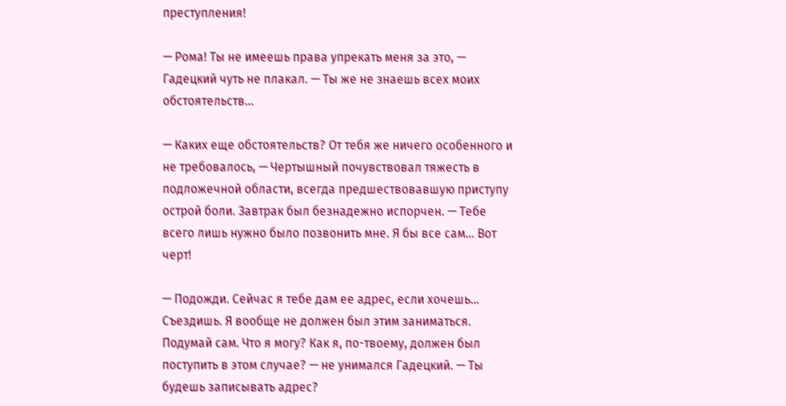преступления!

— Рома! Ты не имеешь права упрекать меня за это, — Гадецкий чуть не плакал. — Ты же не знаешь всех моих обстоятельств…

— Каких еще обстоятельств? От тебя же ничего особенного и не требовалось, — Чертышный почувствовал тяжесть в подложечной области, всегда предшествовавшую приступу острой боли. Завтрак был безнадежно испорчен. — Тебе всего лишь нужно было позвонить мне. Я бы все сам… Вот черт!

— Подожди. Сейчас я тебе дам ее адрес, если хочешь… Съездишь. Я вообще не должен был этим заниматься. Подумай сам. Что я могу? Как я, по-твоему, должен был поступить в этом случае? — не унимался Гадецкий. — Ты будешь записывать адрес?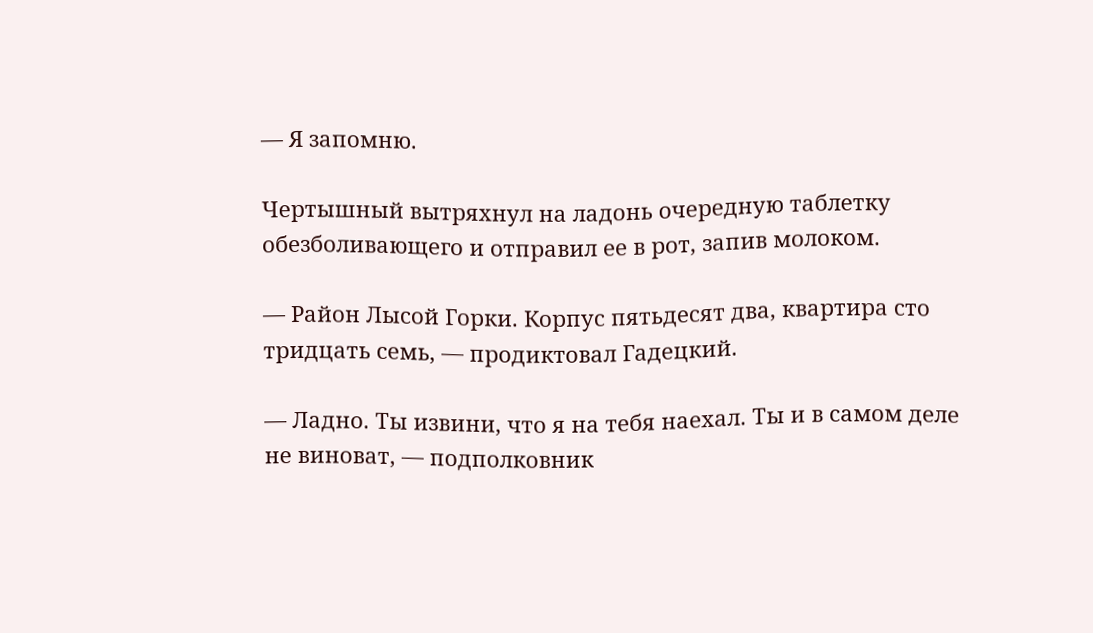— Я запомню.

Чертышный вытряхнул на ладонь очередную таблетку обезболивающего и отправил ее в рот, запив молоком.

— Район Лысой Горки. Корпус пятьдесят два, квартира сто тридцать семь, — продиктовал Гадецкий.

— Ладно. Ты извини, что я на тебя наехал. Ты и в самом деле не виноват, — подполковник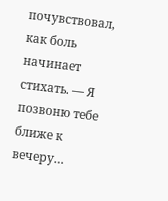почувствовал, как боль начинает стихать. — Я позвоню тебе ближе к вечеру…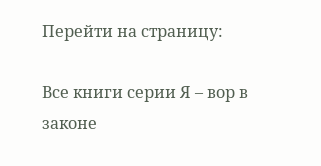Перейти на страницу:

Все книги серии Я – вор в законе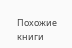Похожие книги